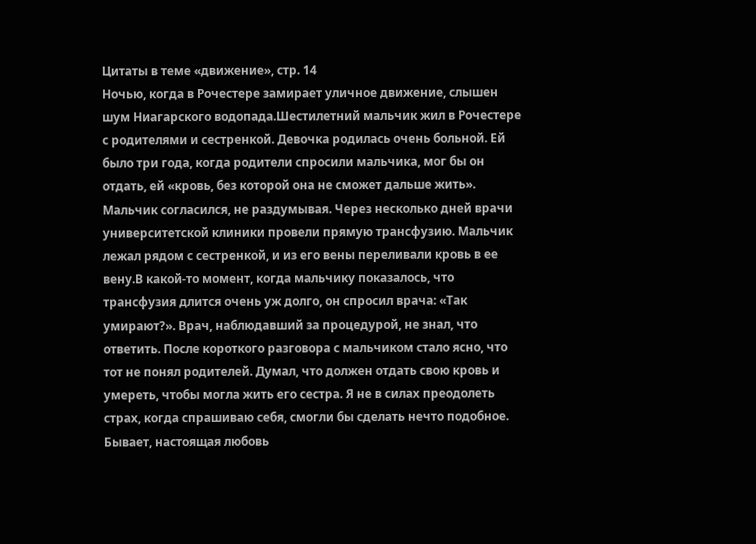Цитаты в теме «движение», стр. 14
Ночью, когда в Рочестере замирает уличное движение, слышен шум Ниагарского водопада.Шестилетний мальчик жил в Рочестере с родителями и сестренкой. Девочка родилась очень больной. Ей было три года, когда родители спросили мальчика, мог бы он отдать, ей «кровь, без которой она не сможет дальше жить». Мальчик согласился, не раздумывая. Через несколько дней врачи университетской клиники провели прямую трансфузию. Мальчик лежал рядом с сестренкой, и из его вены переливали кровь в ее вену.В какой-то момент, когда мальчику показалось, что трансфузия длится очень уж долго, он спросил врача: «Так умирают?». Врач, наблюдавший за процедурой, не знал, что ответить. После короткого разговора с мальчиком стало ясно, что тот не понял родителей. Думал, что должен отдать свою кровь и умереть, чтобы могла жить его сестра. Я не в силах преодолеть страх, когда спрашиваю себя, смогли бы сделать нечто подобное. Бывает, настоящая любовь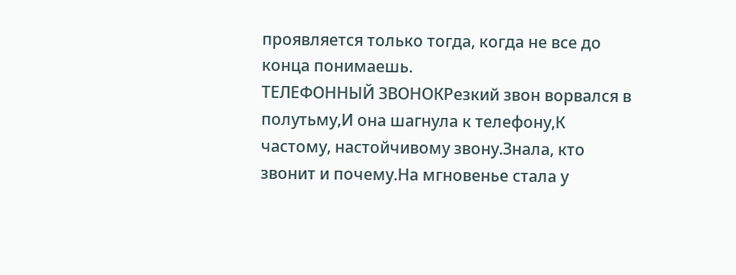проявляется только тогда, когда не все до конца понимаешь.
ТЕЛЕФОННЫЙ ЗВОНОКРезкий звон ворвался в полутьму,И она шагнула к телефону,К частому, настойчивому звону.Знала, кто звонит и почему.На мгновенье стала у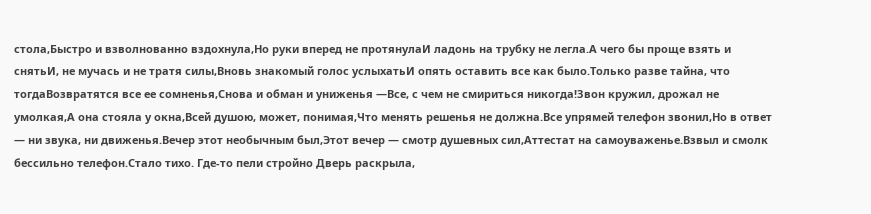стола,Быстро и взволнованно вздохнула,Но руки вперед не протянулаИ ладонь на трубку не легла.А чего бы проще взять и снятьИ, не мучась и не тратя силы,Вновь знакомый голос услыхатьИ опять оставить все как было.Только разве тайна, что тогдаВозвратятся все ее сомненья,Снова и обман и униженья —Все, с чем не смириться никогда!Звон кружил, дрожал не умолкая,А она стояла у окна,Всей душою, может, понимая,Что менять решенья не должна.Все упрямей телефон звонил,Но в ответ — ни звука, ни движенья.Вечер этот необычным был,Этот вечер — смотр душевных сил,Аттестат на самоуваженье.Взвыл и смолк бессильно телефон.Стало тихо. Где-то пели стройно Дверь раскрыла,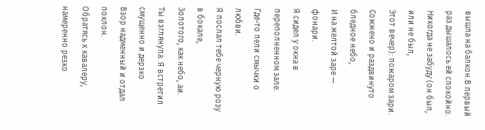вышла на балкон.В первый раз дышалось ей спокойно.
Никогда не забуду (он был, или не был,
Этот вечер): пожаром зари.
Сожжено и раздвинуто бледное небо,
И на желтой заре — фонари.
Я сидел у окна в переполненном зале.
Где-то пели смычки о любви.
Я послал тебе черную розу в бокале,
Золотого, как небо, аи.
Ты взглянула. Я встретил смущенно и дерзко
Взор надменный и отдал поклон.
Обратясь к кавалеру, намеренно резко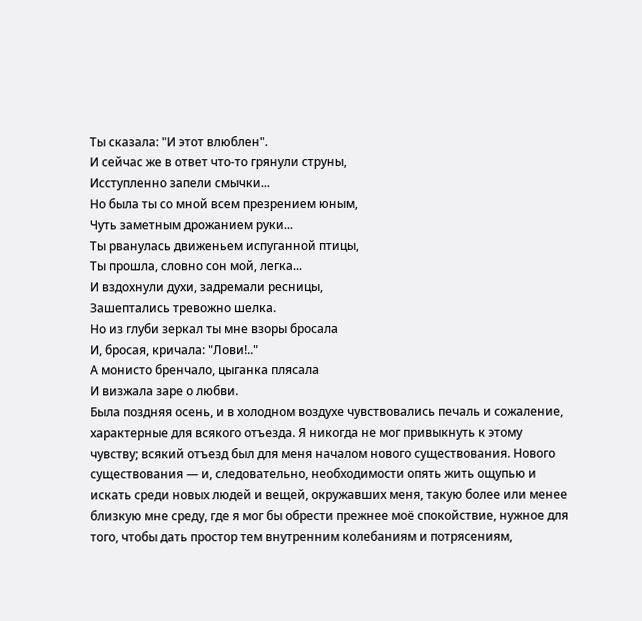Ты сказала: "И этот влюблен".
И сейчас же в ответ что-то грянули струны,
Исступленно запели смычки...
Но была ты со мной всем презрением юным,
Чуть заметным дрожанием руки...
Ты рванулась движеньем испуганной птицы,
Ты прошла, словно сон мой, легка...
И вздохнули духи, задремали ресницы,
Зашептались тревожно шелка.
Но из глуби зеркал ты мне взоры бросала
И, бросая, кричала: "Лови!.."
А монисто бренчало, цыганка плясала
И визжала заре о любви.
Была поздняя осень, и в холодном воздухе чувствовались печаль и сожаление, характерные для всякого отъезда. Я никогда не мог привыкнуть к этому чувству; всякий отъезд был для меня началом нового существования. Нового существования — и, следовательно, необходимости опять жить ощупью и искать среди новых людей и вещей, окружавших меня, такую более или менее близкую мне среду, где я мог бы обрести прежнее моё спокойствие, нужное для того, чтобы дать простор тем внутренним колебаниям и потрясениям,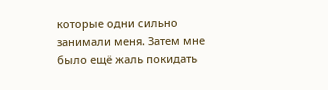которые одни сильно занимали меня. Затем мне было ещё жаль покидать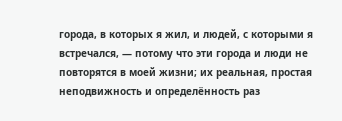города, в которых я жил, и людей, с которыми я встречался, — потому что эти города и люди не повторятся в моей жизни; их реальная, простая неподвижность и определённость раз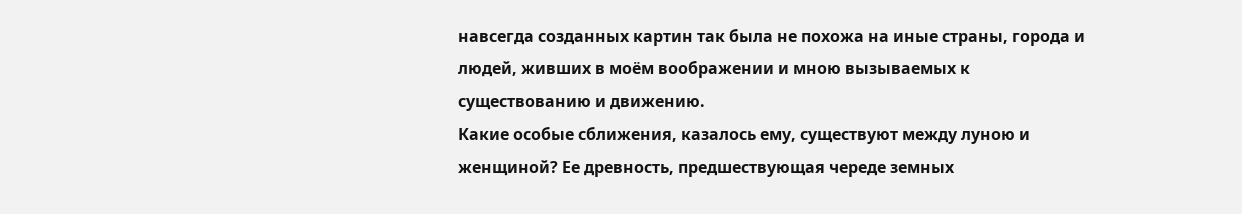навсегда созданных картин так была не похожа на иные страны, города и людей, живших в моём воображении и мною вызываемых к существованию и движению.
Какие особые сближения, казалось ему, существуют между луною и женщиной? Ее древность, предшествующая череде земных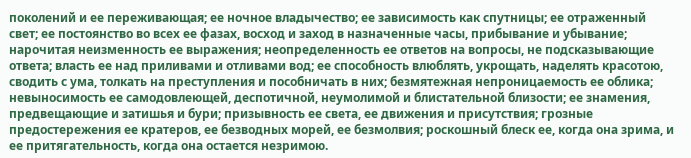поколений и ее переживающая; ее ночное владычество; ее зависимость как спутницы; ее отраженный свет; ее постоянство во всех ее фазах, восход и заход в назначенные часы, прибывание и убывание; нарочитая неизменность ее выражения; неопределенность ее ответов на вопросы, не подсказывающие ответа; власть ее над приливами и отливами вод; ее способность влюблять, укрощать, наделять красотою, сводить с ума, толкать на преступления и пособничать в них; безмятежная непроницаемость ее облика; невыносимость ее самодовлеющей, деспотичной, неумолимой и блистательной близости; ее знамения, предвещающие и затишья и бури; призывность ее света, ее движения и присутствия; грозные предостережения ее кратеров, ее безводных морей, ее безмолвия; роскошный блеск ее, когда она зрима, и ее притягательность, когда она остается незримою.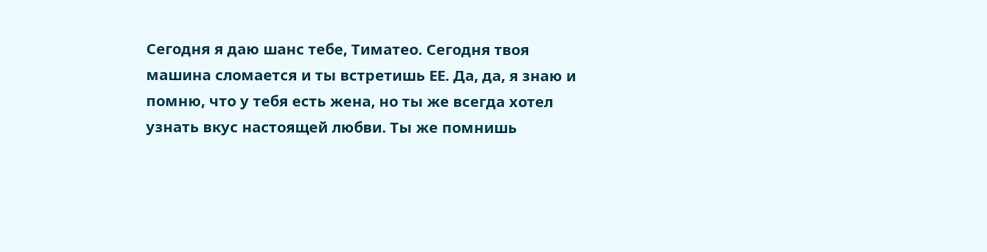Сегодня я даю шанс тебе, Тиматео. Сегодня твоя машина сломается и ты встретишь ЕЕ. Да, да, я знаю и помню, что у тебя есть жена, но ты же всегда хотел узнать вкус настоящей любви. Ты же помнишь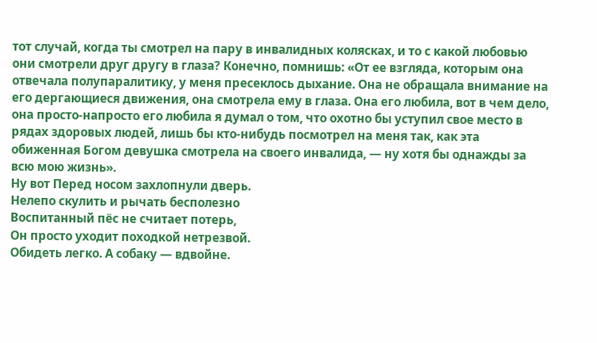тот случай, когда ты смотрел на пару в инвалидных колясках, и то с какой любовью они смотрели друг другу в глаза? Конечно, помнишь: «От ее взгляда, которым она отвечала полупаралитику, у меня пресеклось дыхание. Она не обращала внимание на его дергающиеся движения, она смотрела ему в глаза. Она его любила, вот в чем дело, она просто-напросто его любила я думал о том, что охотно бы уступил свое место в рядах здоровых людей, лишь бы кто-нибудь посмотрел на меня так, как эта обиженная Богом девушка смотрела на своего инвалида, — ну хотя бы однажды за всю мою жизнь».
Ну вот Перед носом захлопнули дверь.
Нелепо скулить и рычать бесполезно
Воспитанный пёс не считает потерь,
Он просто уходит походкой нетрезвой.
Обидеть легко. А собаку — вдвойне.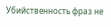Убийственность фраз не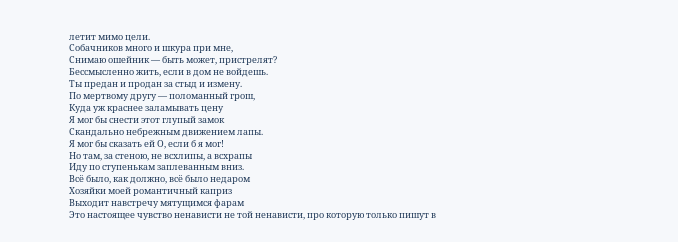летит мимо цели.
Собачников много и шкура при мне,
Снимаю ошейник — быть может, пристрелят?
Бессмысленно жить, если в дом не войдешь.
Ты предан и продан за стыд и измену.
По мертвому другу — поломанный грош,
Куда уж краснее заламывать цену
Я мог бы снести этот глупый замок
Скандально небрежным движением лапы.
Я мог бы сказать ей О, если б я мог!
Но там, за стеною, не всхлипы, а всхрапы
Иду по ступенькам заплеванным вниз.
Всё было, как должно, всё было недаром
Хозяйки моей романтичный каприз
Выходит навстречу мятущимся фарам
Это настоящее чувство ненависти не той ненависти, про которую только пишут в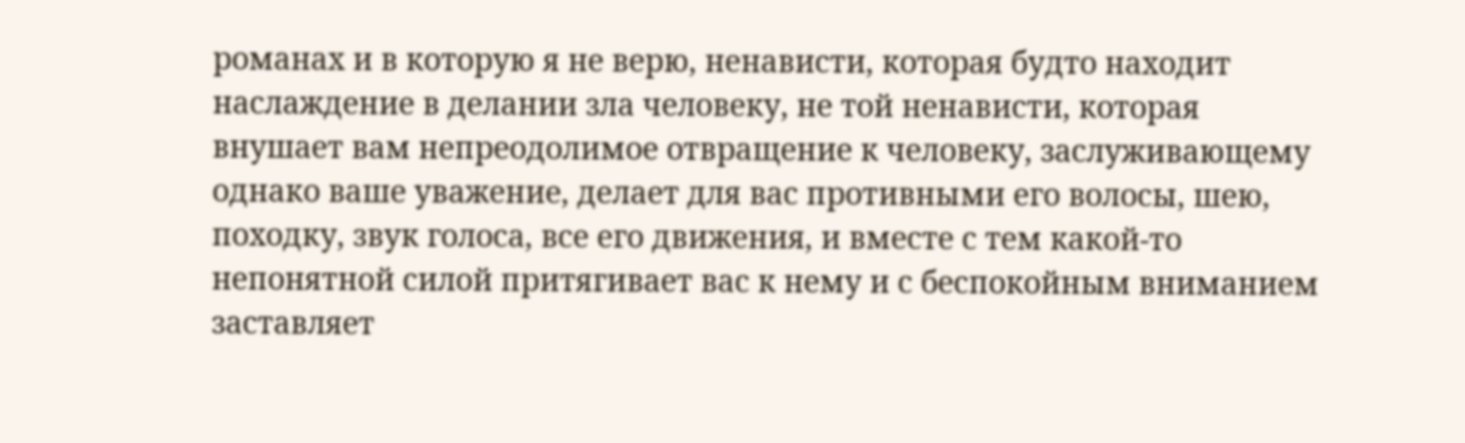романах и в которую я не верю, ненависти, которая будто находит наслаждение в делании зла человеку, не той ненависти, которая внушает вам непреодолимое отвращение к человеку, заслуживающему однако ваше уважение, делает для вас противными его волосы, шею, походку, звук голоса, все его движения, и вместе с тем какой-то непонятной силой притягивает вас к нему и с беспокойным вниманием заставляет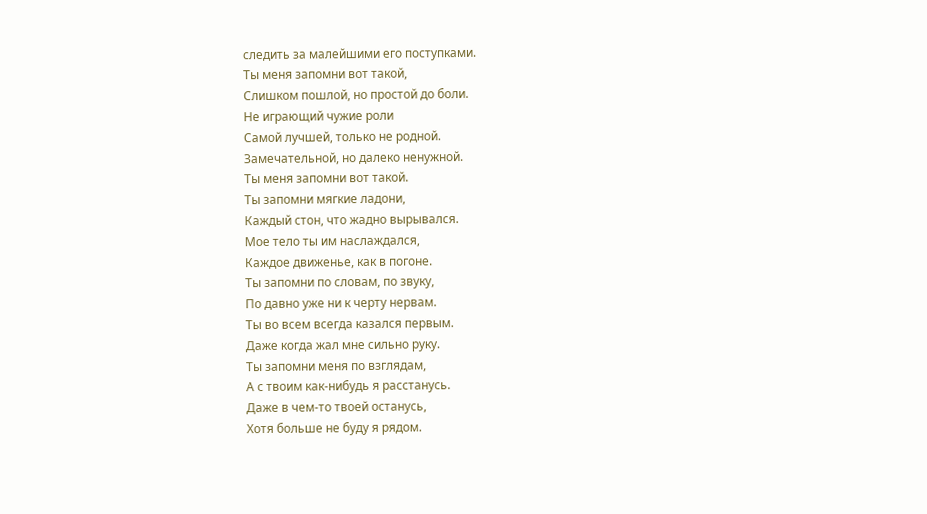следить за малейшими его поступками.
Ты меня запомни вот такой,
Слишком пошлой, но простой до боли.
Не играющий чужие роли
Самой лучшей, только не родной.
Замечательной, но далеко ненужной.
Ты меня запомни вот такой.
Ты запомни мягкие ладони,
Каждый стон, что жадно вырывался.
Мое тело ты им наслаждался,
Каждое движенье, как в погоне.
Ты запомни по словам, по звуку,
По давно уже ни к черту нервам.
Ты во всем всегда казался первым.
Даже когда жал мне сильно руку.
Ты запомни меня по взглядам,
А с твоим как-нибудь я расстанусь.
Даже в чем-то твоей останусь,
Хотя больше не буду я рядом.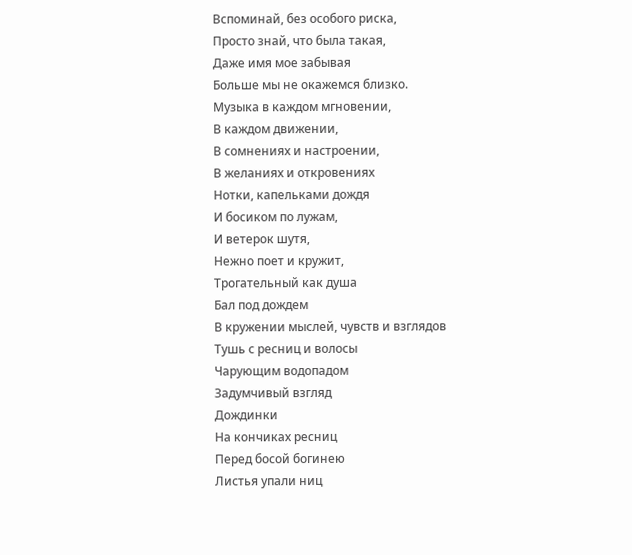Вспоминай, без особого риска,
Просто знай, что была такая,
Даже имя мое забывая
Больше мы не окажемся близко.
Музыка в каждом мгновении,
В каждом движении,
В сомнениях и настроении,
В желаниях и откровениях
Нотки, капельками дождя
И босиком по лужам,
И ветерок шутя,
Нежно поет и кружит,
Трогательный как душа
Бал под дождем
В кружении мыслей, чувств и взглядов
Тушь с ресниц и волосы
Чарующим водопадом
Задумчивый взгляд
Дождинки
На кончиках ресниц
Перед босой богинею
Листья упали ниц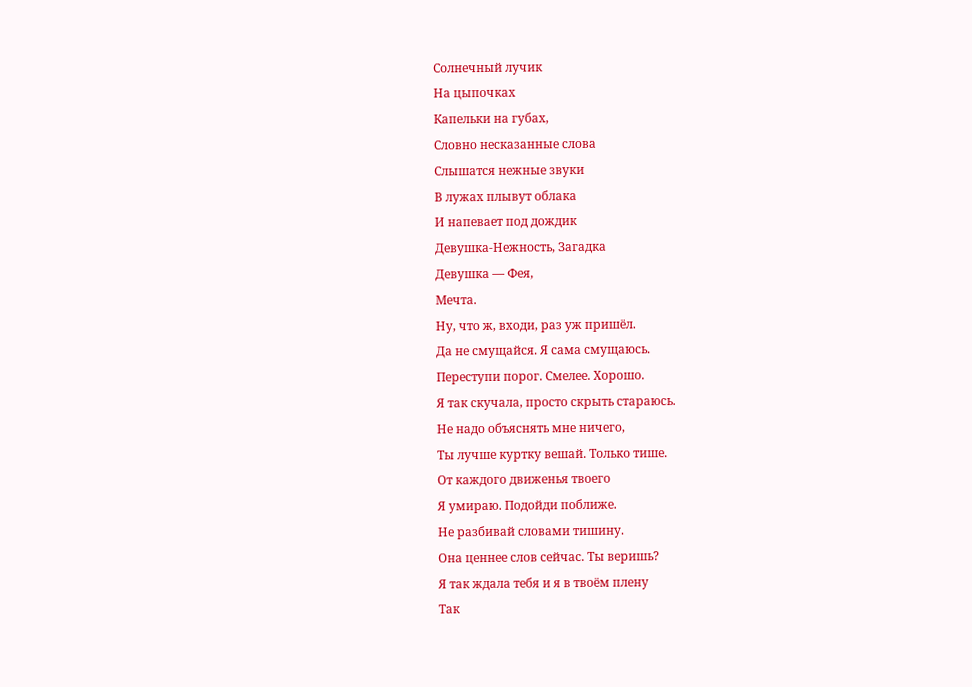Солнечный лучик
На цыпочках
Капельки на губах,
Словно несказанные слова
Слышатся нежные звуки
В лужах плывут облака
И напевает под дождик
Девушка-Нежность, Загадка
Девушка — Фея,
Мечта.
Ну, что ж, входи, раз уж пришёл.
Да не смущайся. Я сама смущаюсь.
Переступи порог. Смелее. Хорошо.
Я так скучала, просто скрыть стараюсь.
Не надо объяснять мне ничего,
Ты лучше куртку вешай. Только тише.
От каждого движенья твоего
Я умираю. Подойди поближе.
Не разбивай словами тишину.
Она ценнее слов сейчас. Ты веришь?
Я так ждала тебя и я в твоём плену
Так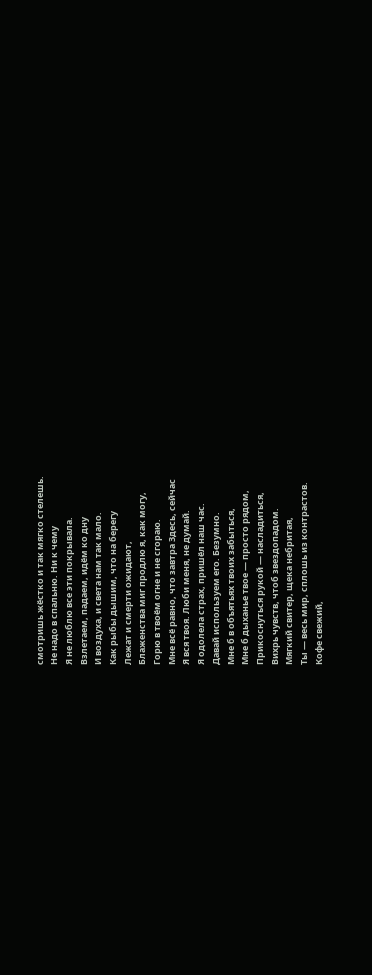смотришь жёстко и так мягко стелешь.
Не надо в спальню. Ни к чему
Я не люблю все эти покрывала.
Взлетаем, падаем, идём ко дну
И воздуха, и света нам так мало.
Как рыбы дышим, что на берегу
Лежат и смерти ожидают,
Блаженства миг продлю я, как могу,
Горю в твоём огне и не сгораю.
Мне всё равно, что завтра Здесь, сейчас
Я вся твоя. Люби меня, не думай.
Я одолела страх, пришёл наш час.
Давай используем его. Безумно.
Мне б в объятьях твоих забыться,
Мне б дыханье твое — просто рядом,
Прикоснуться рукой — насладиться,
Вихрь чувств, чтоб звездопадом.
Мягкий свитер, щека небритая,
Ты — весь мир, сплошь из контрастов.
Кофе свежий,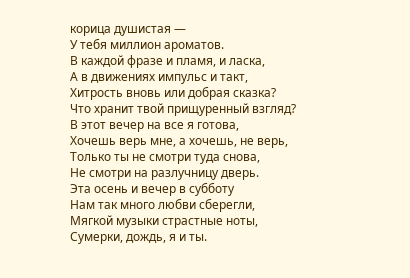корица душистая —
У тебя миллион ароматов.
В каждой фразе и пламя, и ласка,
А в движениях импульс и такт,
Хитрость вновь или добрая сказка?
Что хранит твой прищуренный взгляд?
В этот вечер на все я готова,
Хочешь верь мне, а хочешь, не верь,
Только ты не смотри туда снова,
Не смотри на разлучницу дверь.
Эта осень и вечер в субботу
Нам так много любви сберегли,
Мягкой музыки страстные ноты,
Сумерки, дождь, я и ты.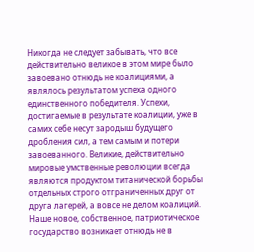Никогда не следует забывать, что все действительно великое в этом мире было завоевано отнюдь не коалициями, а являлось результатом успеха одного единственного победителя. Успехи, достигаемые в результате коалиции, уже в самих себе несут зародыш будущего дробления сил, а тем самым и потери завоеванного. Великие, действительно мировые умственные революции всегда являются продуктом титанической борьбы отдельных строго отграниченных друг от друга лагерей, а вовсе не делом коалиций.
Наше новое, собственное, патриотическое государство возникает отнюдь не в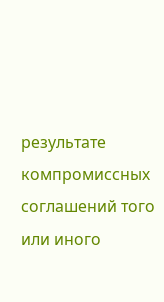результате компромиссных соглашений того или иного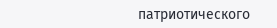патриотического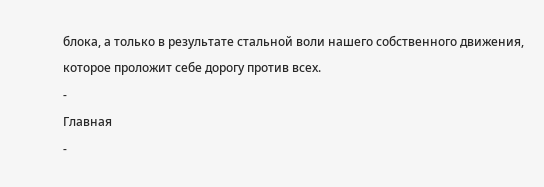блока, а только в результате стальной воли нашего собственного движения, которое проложит себе дорогу против всех.
-
Главная
-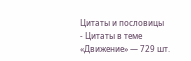Цитаты и пословицы
- Цитаты в теме «Движение» — 729 шт.